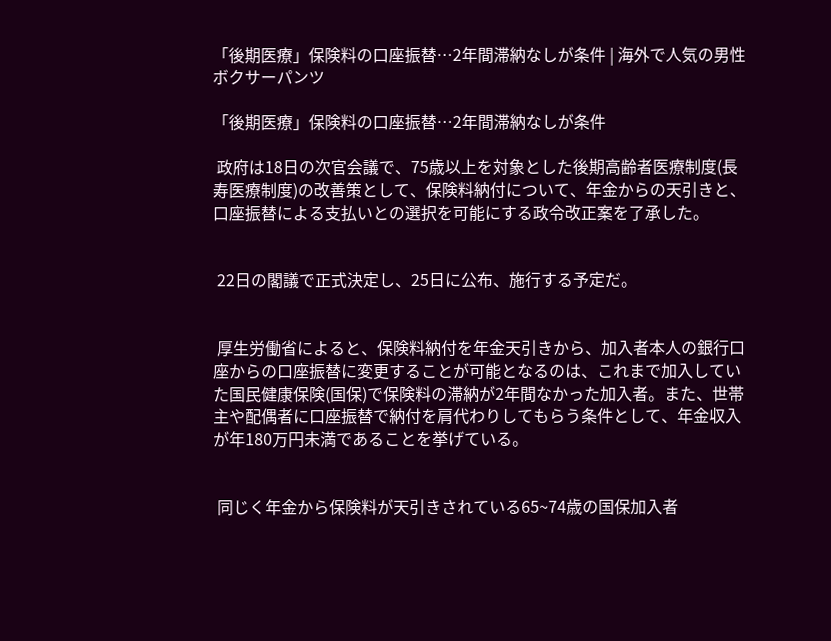「後期医療」保険料の口座振替…2年間滞納なしが条件 | 海外で人気の男性ボクサーパンツ

「後期医療」保険料の口座振替…2年間滞納なしが条件

 政府は18日の次官会議で、75歳以上を対象とした後期高齢者医療制度(長寿医療制度)の改善策として、保険料納付について、年金からの天引きと、口座振替による支払いとの選択を可能にする政令改正案を了承した。


 22日の閣議で正式決定し、25日に公布、施行する予定だ。


 厚生労働省によると、保険料納付を年金天引きから、加入者本人の銀行口座からの口座振替に変更することが可能となるのは、これまで加入していた国民健康保険(国保)で保険料の滞納が2年間なかった加入者。また、世帯主や配偶者に口座振替で納付を肩代わりしてもらう条件として、年金収入が年180万円未満であることを挙げている。


 同じく年金から保険料が天引きされている65~74歳の国保加入者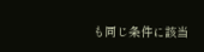も同じ条件に該当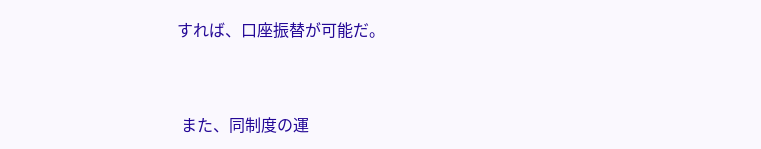すれば、口座振替が可能だ。


 また、同制度の運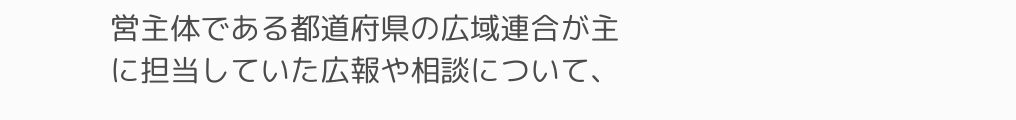営主体である都道府県の広域連合が主に担当していた広報や相談について、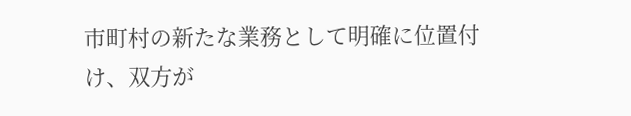市町村の新たな業務として明確に位置付け、双方が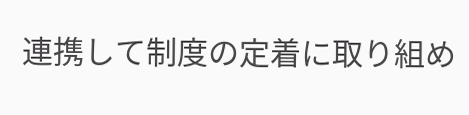連携して制度の定着に取り組め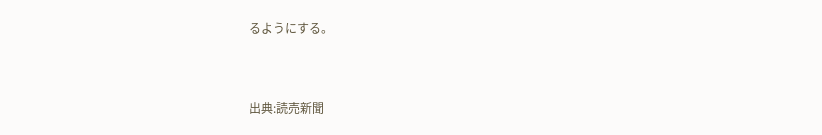るようにする。


出典:読売新聞